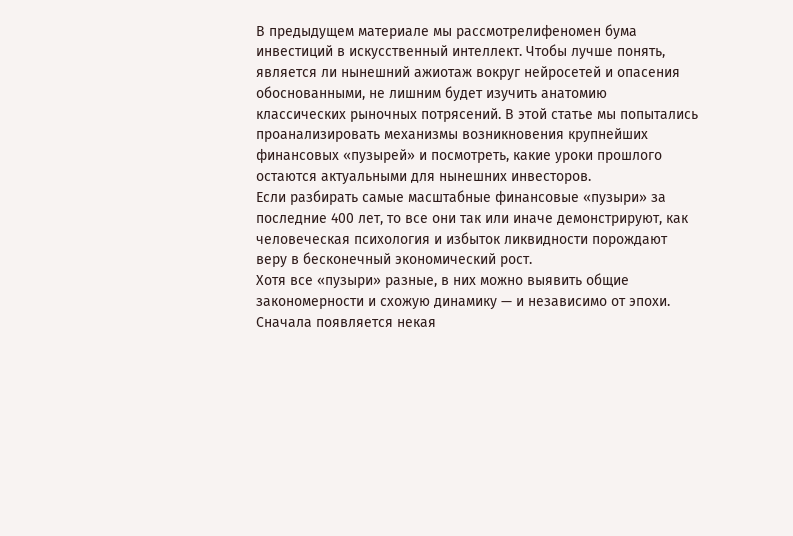В предыдущем материале мы рассмотрелифеномен бума инвестиций в искусственный интеллект. Чтобы лучше понять, является ли нынешний ажиотаж вокруг нейросетей и опасения обоснованными, не лишним будет изучить анатомию классических рыночных потрясений. В этой статье мы попытались проанализировать механизмы возникновения крупнейших финансовых «пузырей» и посмотреть, какие уроки прошлого остаются актуальными для нынешних инвесторов.
Если разбирать самые масштабные финансовые «пузыри» за последние 400 лет, то все они так или иначе демонстрируют, как человеческая психология и избыток ликвидности порождают веру в бесконечный экономический рост.
Хотя все «пузыри» разные, в них можно выявить общие закономерности и схожую динамику — и независимо от эпохи. Сначала появляется некая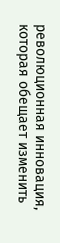революционная инновация, которая обещает изменить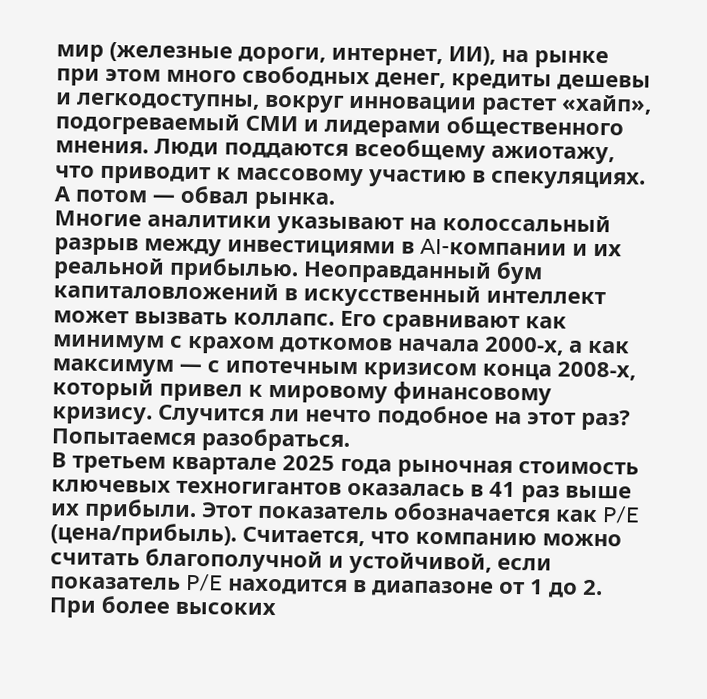мир (железные дороги, интернет, ИИ), на рынке при этом много свободных денег, кредиты дешевы и легкодоступны, вокруг инновации растет «хайп», подогреваемый СМИ и лидерами общественного мнения. Люди поддаются всеобщему ажиотажу, что приводит к массовому участию в спекуляциях. А потом — обвал рынка.
Многие аналитики указывают на колоссальный разрыв между инвестициями в AI-компании и их реальной прибылью. Неоправданный бум капиталовложений в искусственный интеллект может вызвать коллапс. Его сравнивают как минимум с крахом доткомов начала 2000-х, а как максимум — с ипотечным кризисом конца 2008-х, который привел к мировому финансовому кризису. Случится ли нечто подобное на этот раз? Попытаемся разобраться.
В третьем квартале 2025 года рыночная стоимость ключевых техногигантов оказалась в 41 раз выше их прибыли. Этот показатель обозначается как P/E (цена/прибыль). Считается, что компанию можно считать благополучной и устойчивой, если показатель P/E находится в диапазоне от 1 до 2. При более высоких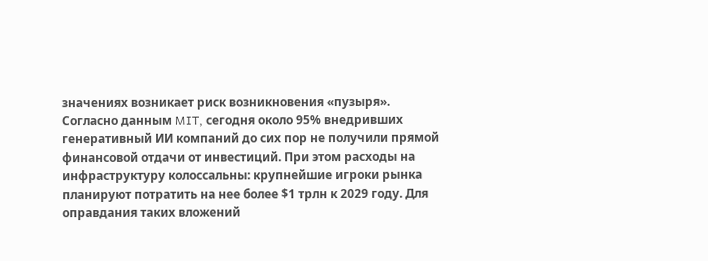значениях возникает риск возникновения «пузыря».
Согласно данным MIT, сегодня около 95% внедривших генеративный ИИ компаний до сих пор не получили прямой финансовой отдачи от инвестиций. При этом расходы на инфраструктуру колоссальны: крупнейшие игроки рынка планируют потратить на нее более $1 трлн к 2029 году. Для оправдания таких вложений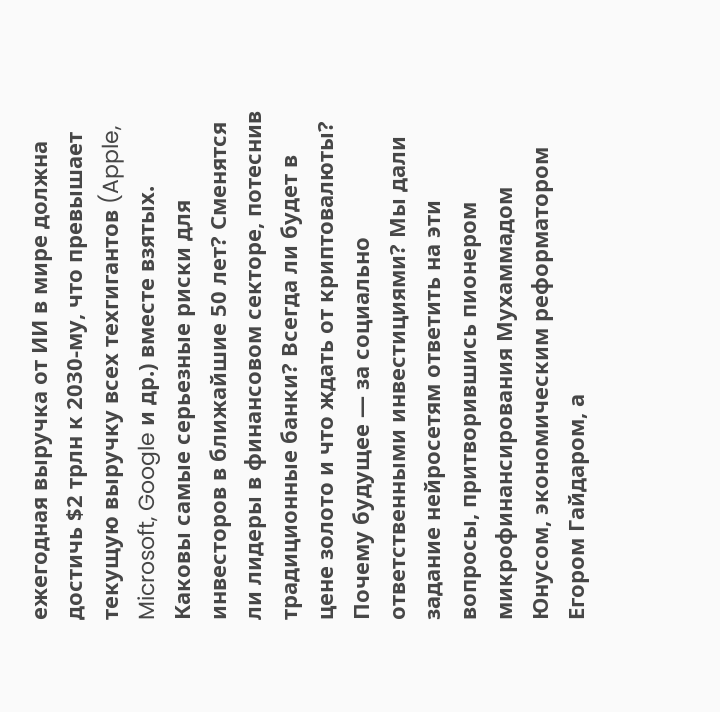ежегодная выручка от ИИ в мире должна достичь $2 трлн к 2030-му, что превышает текущую выручку всех техгигантов (Apple, Microsoft, Google и др.) вместе взятых.
Каковы самые серьезные риски для инвесторов в ближайшие 50 лет? Сменятся ли лидеры в финансовом секторе, потеснив традиционные банки? Всегда ли будет в цене золото и что ждать от криптовалюты? Почему будущее — за социально ответственными инвестициями? Мы дали задание нейросетям ответить на эти вопросы, притворившись пионером микрофинансирования Мухаммадом Юнусом, экономическим реформатором Егором Гайдаром, а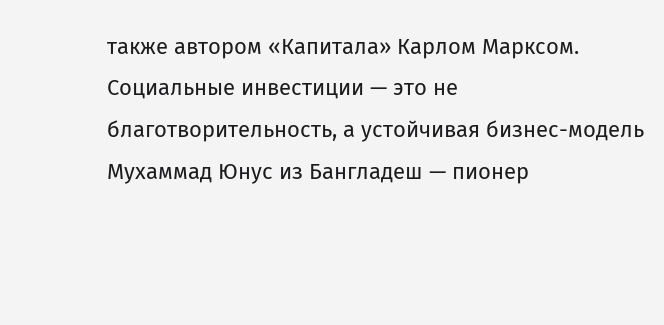также автором «Капитала» Карлом Марксом.
Социальные инвестиции — это не благотворительность, а устойчивая бизнес-модель
Мухаммад Юнус из Бангладеш — пионер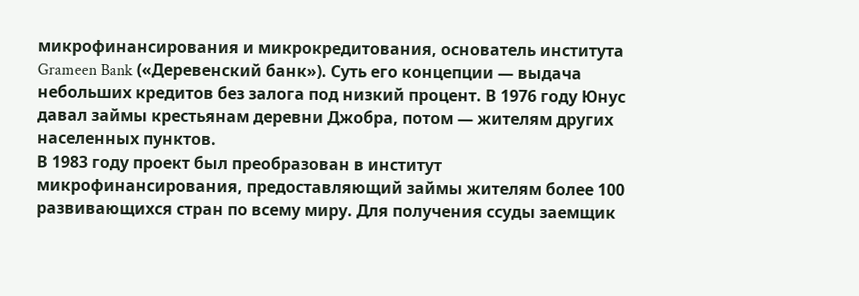микрофинансирования и микрокредитования, основатель института Grameen Bank («Деревенский банк»). Суть его концепции — выдача небольших кредитов без залога под низкий процент. В 1976 году Юнус давал займы крестьянам деревни Джобра, потом — жителям других населенных пунктов.
В 1983 году проект был преобразован в институт микрофинансирования, предоставляющий займы жителям более 100 развивающихся стран по всему миру. Для получения ссуды заемщик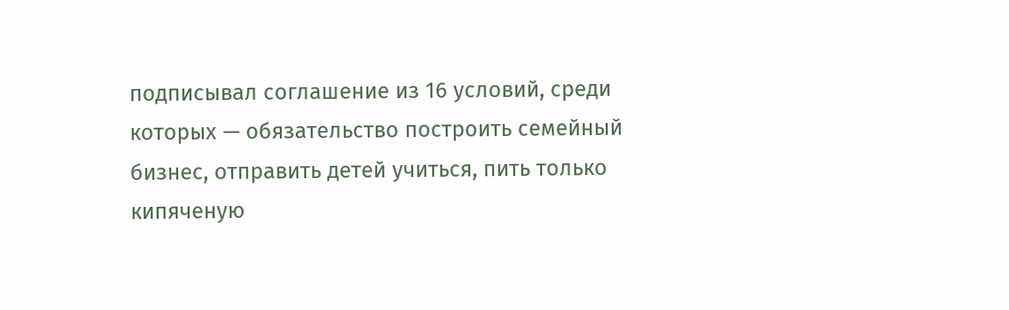подписывал соглашение из 16 условий, среди которых — обязательство построить семейный бизнес, отправить детей учиться, пить только кипяченую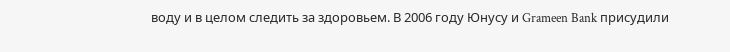воду и в целом следить за здоровьем. В 2006 году Юнусу и Grameen Bank присудили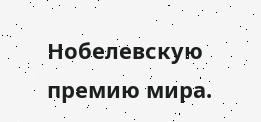Нобелевскую премию мира.